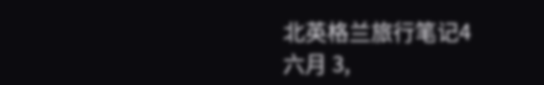北英格兰旅行笔记4
六月 3,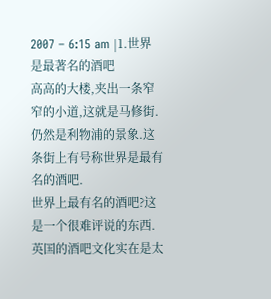2007 – 6:15 am |1.世界是最著名的酒吧
高高的大楼,夹出一条窄窄的小道,这就是马修街.仍然是利物浦的景象.这条街上有号称世界是最有名的酒吧.
世界上最有名的酒吧?这是一个很难评说的东西.英国的酒吧文化实在是太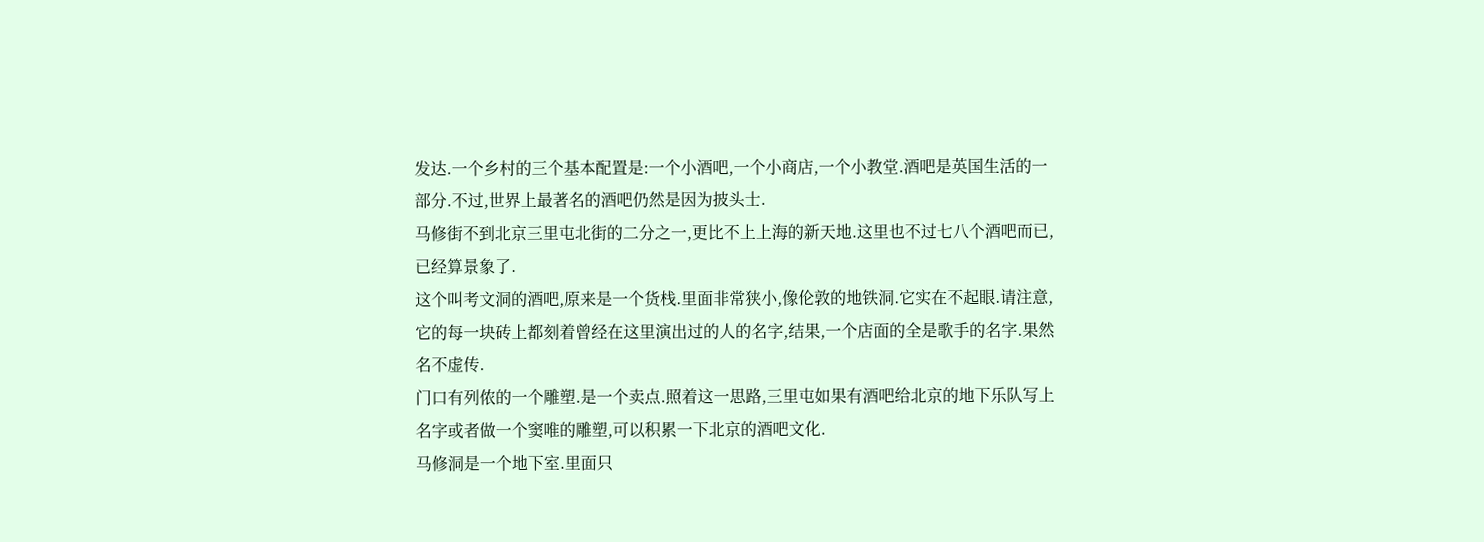发达.一个乡村的三个基本配置是:一个小酒吧,一个小商店,一个小教堂.酒吧是英国生活的一部分.不过,世界上最著名的酒吧仍然是因为披头士.
马修街不到北京三里屯北街的二分之一,更比不上上海的新天地.这里也不过七八个酒吧而已,已经算景象了.
这个叫考文洞的酒吧,原来是一个货栈.里面非常狭小,像伦敦的地铁洞.它实在不起眼.请注意,它的每一块砖上都刻着曾经在这里演出过的人的名字,结果,一个店面的全是歌手的名字.果然名不虚传.
门口有列侬的一个雕塑.是一个卖点.照着这一思路,三里屯如果有酒吧给北京的地下乐队写上名字或者做一个窦唯的雕塑,可以积累一下北京的酒吧文化.
马修洞是一个地下室.里面只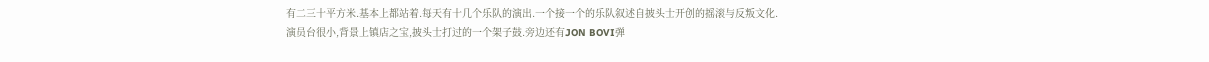有二三十平方米.基本上都站着.每天有十几个乐队的演出.一个接一个的乐队叙述自披头士开创的摇滚与反叛文化.
演员台很小,背景上镇店之宝,披头士打过的一个架子鼓.旁边还有JON BOVI弹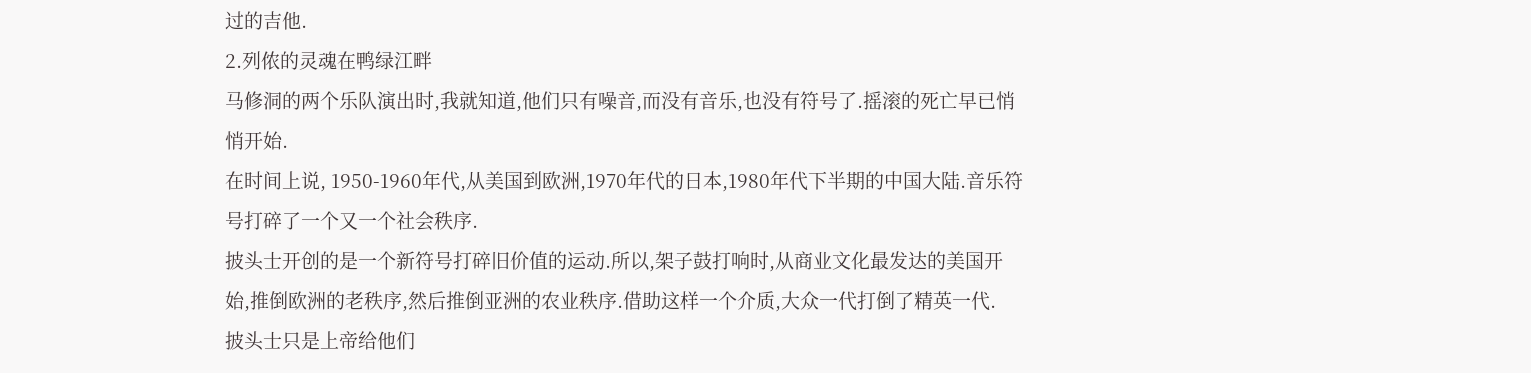过的吉他.
2.列侬的灵魂在鸭绿江畔
马修洞的两个乐队演出时,我就知道,他们只有噪音,而没有音乐,也没有符号了.摇滚的死亡早已悄悄开始.
在时间上说, 1950-1960年代,从美国到欧洲,1970年代的日本,1980年代下半期的中国大陆.音乐符号打碎了一个又一个社会秩序.
披头士开创的是一个新符号打碎旧价值的运动.所以,架子鼓打响时,从商业文化最发达的美国开始,推倒欧洲的老秩序,然后推倒亚洲的农业秩序.借助这样一个介质,大众一代打倒了精英一代.
披头士只是上帝给他们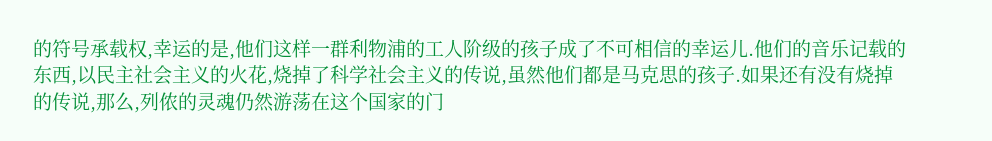的符号承载权,幸运的是,他们这样一群利物浦的工人阶级的孩子成了不可相信的幸运儿.他们的音乐记载的东西,以民主社会主义的火花,烧掉了科学社会主义的传说,虽然他们都是马克思的孩子.如果还有没有烧掉的传说,那么,列侬的灵魂仍然游荡在这个国家的门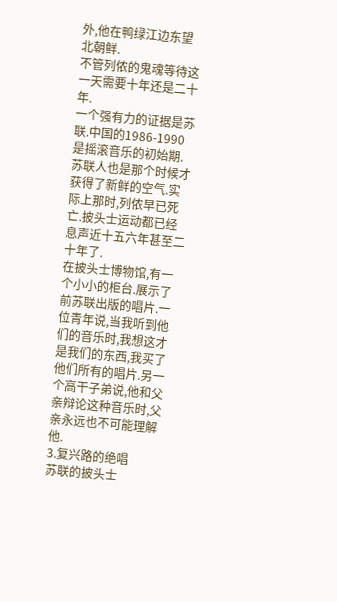外,他在鸭绿江边东望北朝鲜.
不管列侬的鬼魂等待这一天需要十年还是二十年.
一个强有力的证据是苏联.中国的1986-1990是摇滚音乐的初始期.苏联人也是那个时候才获得了新鲜的空气.实际上那时,列侬早已死亡.披头士运动都已经息声近十五六年甚至二十年了.
在披头士博物馆,有一个小小的柜台.展示了前苏联出版的唱片.一位青年说,当我听到他们的音乐时,我想这才是我们的东西,我买了他们所有的唱片.另一个高干子弟说,他和父亲辩论这种音乐时,父亲永远也不可能理解他.
3.复兴路的绝唱
苏联的披头士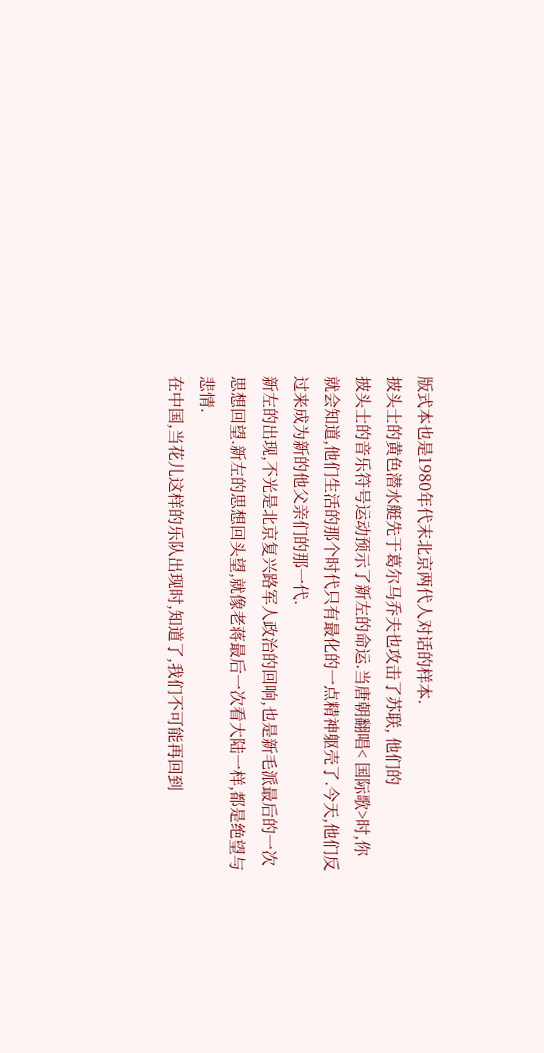版式本也是1980年代末北京两代人对话的样本.
披头士的黄色潜水艇先于葛尔马乔夫也攻击了苏联, 他们的
披头士的音乐符号运动预示了新左的命运.当唐朝翻唱< 国际歌>时,你就会知道,他们生活的那个时代只有最化的一点精神躯壳了.今天,他们反过来成为新的他父亲们的那一代.
新左的出现,不光是北京复兴路军人政治的回响,也是新毛派最后的一次思想回望.新左的思想回头望,就像老蒋最后一次看大陆一样,都是绝望与悲情.
在中国,当花儿这样的乐队出现时,知道了,我们不可能再回到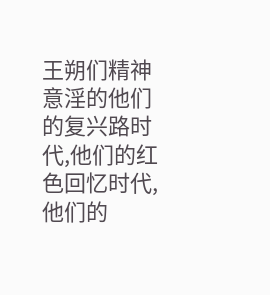王朔们精神意淫的他们的复兴路时代,他们的红色回忆时代,他们的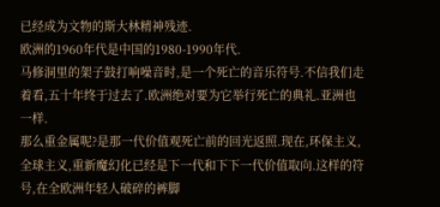已经成为文物的斯大林精神残迹.
欧洲的1960年代是中国的1980-1990年代.
马修洞里的架子鼓打响噪音时,是一个死亡的音乐符号.不信我们走着看,五十年终于过去了.欧洲绝对要为它举行死亡的典礼.亚洲也一样.
那么重金属呢?是那一代价值观死亡前的回光返照.现在,环保主义,全球主义,重新魔幻化已经是下一代和下下一代价值取向.这样的符号,在全欧洲年轻人破碎的裤脚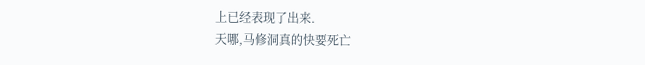上已经表现了出来.
天哪,马修洞真的快要死亡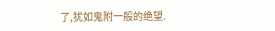了,犹如鬼附一般的绝望.